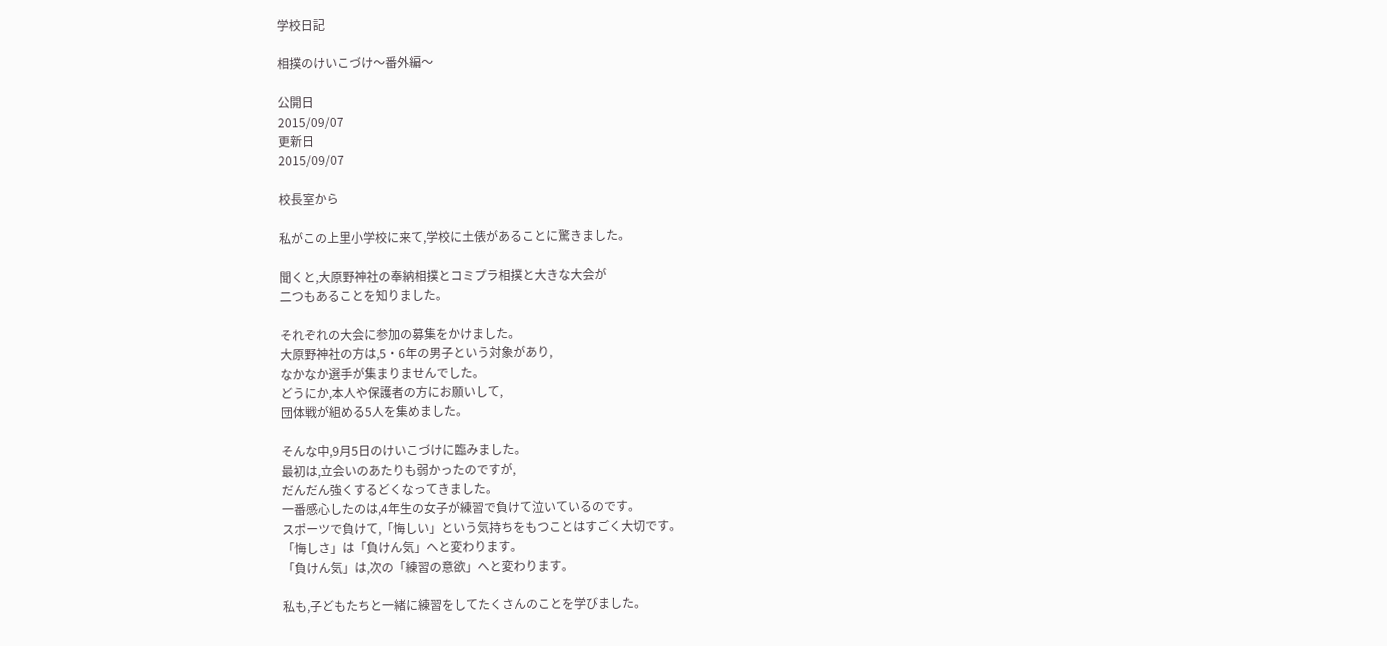学校日記

相撲のけいこづけ〜番外編〜

公開日
2015/09/07
更新日
2015/09/07

校長室から

私がこの上里小学校に来て,学校に土俵があることに驚きました。

聞くと,大原野神社の奉納相撲とコミプラ相撲と大きな大会が
二つもあることを知りました。

それぞれの大会に参加の募集をかけました。
大原野神社の方は,5・6年の男子という対象があり,
なかなか選手が集まりませんでした。
どうにか,本人や保護者の方にお願いして,
団体戦が組める5人を集めました。

そんな中,9月5日のけいこづけに臨みました。
最初は,立会いのあたりも弱かったのですが,
だんだん強くするどくなってきました。
一番感心したのは,4年生の女子が練習で負けて泣いているのです。
スポーツで負けて,「悔しい」という気持ちをもつことはすごく大切です。
「悔しさ」は「負けん気」へと変わります。
「負けん気」は,次の「練習の意欲」へと変わります。

私も,子どもたちと一緒に練習をしてたくさんのことを学びました。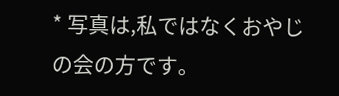* 写真は,私ではなくおやじの会の方です。